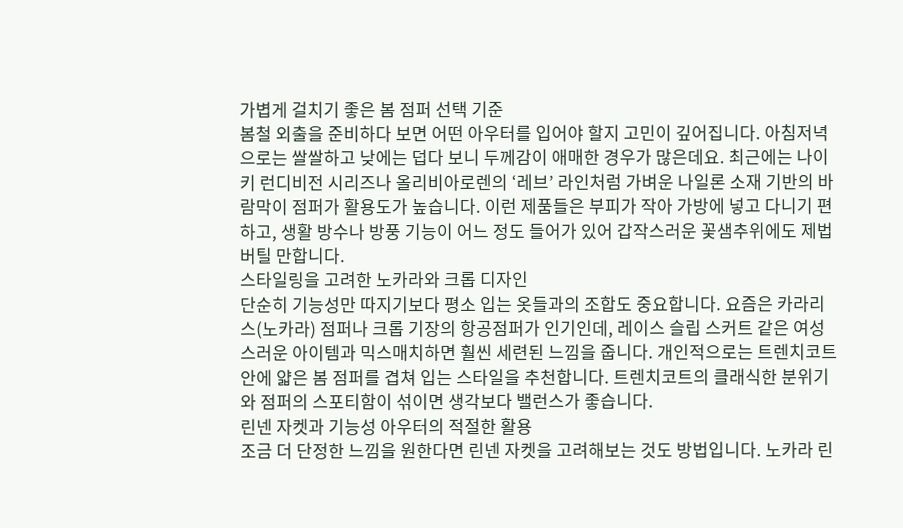가볍게 걸치기 좋은 봄 점퍼 선택 기준
봄철 외출을 준비하다 보면 어떤 아우터를 입어야 할지 고민이 깊어집니다. 아침저녁으로는 쌀쌀하고 낮에는 덥다 보니 두께감이 애매한 경우가 많은데요. 최근에는 나이키 런디비전 시리즈나 올리비아로렌의 ‘레브’ 라인처럼 가벼운 나일론 소재 기반의 바람막이 점퍼가 활용도가 높습니다. 이런 제품들은 부피가 작아 가방에 넣고 다니기 편하고, 생활 방수나 방풍 기능이 어느 정도 들어가 있어 갑작스러운 꽃샘추위에도 제법 버틸 만합니다.
스타일링을 고려한 노카라와 크롭 디자인
단순히 기능성만 따지기보다 평소 입는 옷들과의 조합도 중요합니다. 요즘은 카라리스(노카라) 점퍼나 크롭 기장의 항공점퍼가 인기인데, 레이스 슬립 스커트 같은 여성스러운 아이템과 믹스매치하면 훨씬 세련된 느낌을 줍니다. 개인적으로는 트렌치코트 안에 얇은 봄 점퍼를 겹쳐 입는 스타일을 추천합니다. 트렌치코트의 클래식한 분위기와 점퍼의 스포티함이 섞이면 생각보다 밸런스가 좋습니다.
린넨 자켓과 기능성 아우터의 적절한 활용
조금 더 단정한 느낌을 원한다면 린넨 자켓을 고려해보는 것도 방법입니다. 노카라 린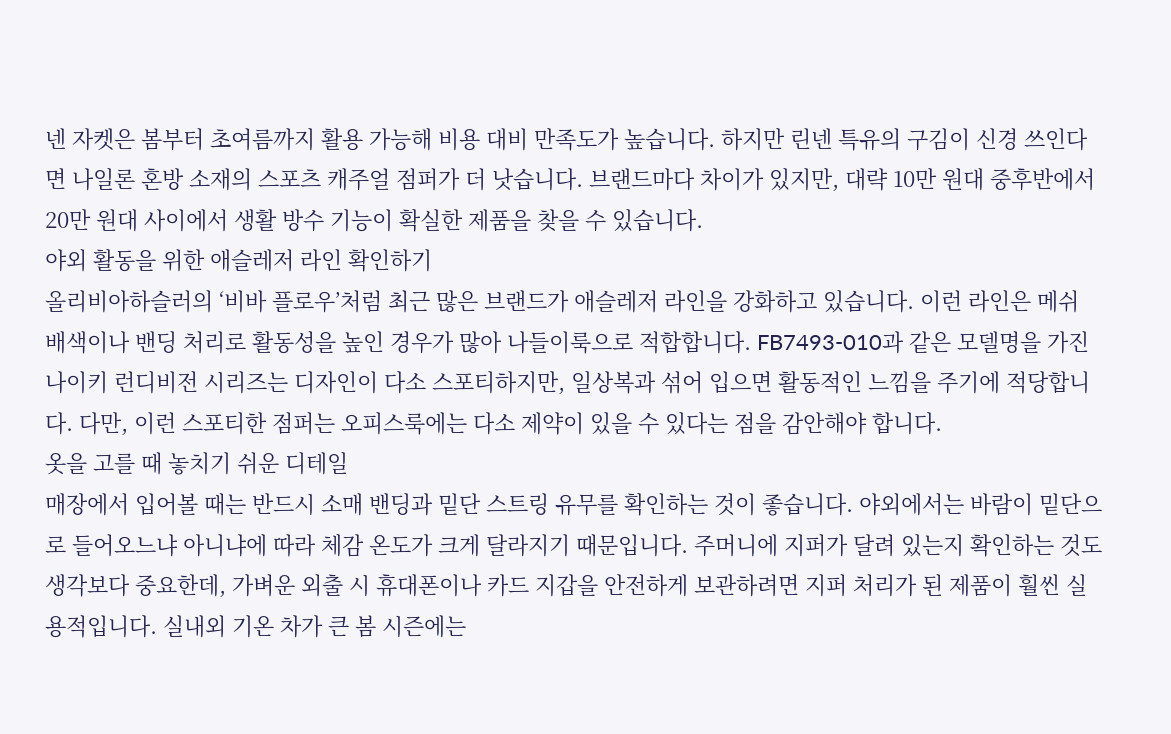넨 자켓은 봄부터 초여름까지 활용 가능해 비용 대비 만족도가 높습니다. 하지만 린넨 특유의 구김이 신경 쓰인다면 나일론 혼방 소재의 스포츠 캐주얼 점퍼가 더 낫습니다. 브랜드마다 차이가 있지만, 대략 10만 원대 중후반에서 20만 원대 사이에서 생활 방수 기능이 확실한 제품을 찾을 수 있습니다.
야외 활동을 위한 애슬레저 라인 확인하기
올리비아하슬러의 ‘비바 플로우’처럼 최근 많은 브랜드가 애슬레저 라인을 강화하고 있습니다. 이런 라인은 메쉬 배색이나 밴딩 처리로 활동성을 높인 경우가 많아 나들이룩으로 적합합니다. FB7493-010과 같은 모델명을 가진 나이키 런디비전 시리즈는 디자인이 다소 스포티하지만, 일상복과 섞어 입으면 활동적인 느낌을 주기에 적당합니다. 다만, 이런 스포티한 점퍼는 오피스룩에는 다소 제약이 있을 수 있다는 점을 감안해야 합니다.
옷을 고를 때 놓치기 쉬운 디테일
매장에서 입어볼 때는 반드시 소매 밴딩과 밑단 스트링 유무를 확인하는 것이 좋습니다. 야외에서는 바람이 밑단으로 들어오느냐 아니냐에 따라 체감 온도가 크게 달라지기 때문입니다. 주머니에 지퍼가 달려 있는지 확인하는 것도 생각보다 중요한데, 가벼운 외출 시 휴대폰이나 카드 지갑을 안전하게 보관하려면 지퍼 처리가 된 제품이 훨씬 실용적입니다. 실내외 기온 차가 큰 봄 시즌에는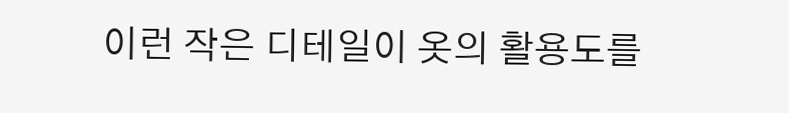이런 작은 디테일이 옷의 활용도를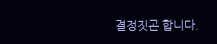결정짓곤 합니다.